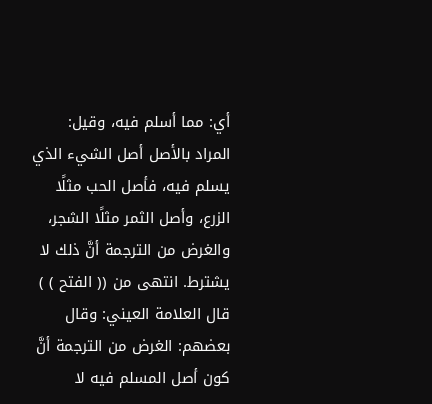أي: مما أسلم فيه، وقيل: المراد بالأصل أصل الشيء الذي يسلم فيه، فأصل الحب مثلًا الزرع، وأصل الثمر مثلًا الشجر، والغرض من الترجمة أنَّ ذلك لا يشترط. انتهى من (( الفتح ) )
قال العلامة العيني: وقال بعضهم: الغرض من الترجمة أنَّ كون أصل المسلم فيه لا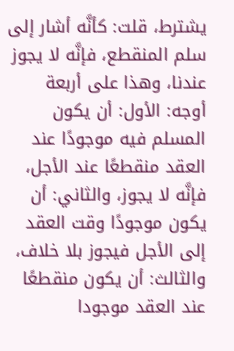يشترط، قلت: كأنَّه أشار إلى سلم المنقطع، فإنَّه لا يجوز عندنا، وهذا على أربعة أوجه: الأول: أن يكون المسلم فيه موجودًا عند العقد منقطعًا عند الأجل، فإنَّه لا يجوز، والثاني: أن يكون موجودًا وقت العقد إلى الأجل فيجوز بلا خلاف، والثالث: أن يكون منقطعًا عند العقد موجودا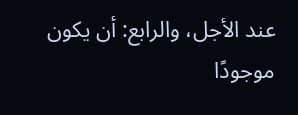عند الأجل، والرابع: أن يكون موجودًا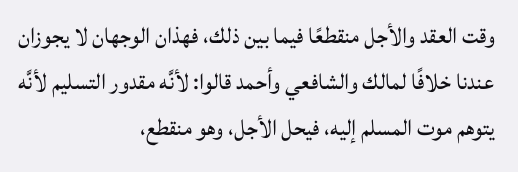وقت العقد والأجل منقطعًا فيما بين ذلك، فهذان الوجهان لا يجوزان عندنا خلافًا لمالك والشافعي وأحمد قالوا: لأنَّه مقدور التسليم لأنَّه يتوهم موت المسلم إليه، فيحل الأجل، وهو منقطع،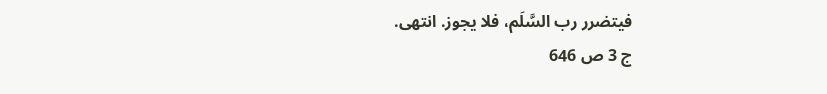فيتضرر رب السَّلَم، فلا يجوز. انتهى.
ج 3 ص 646